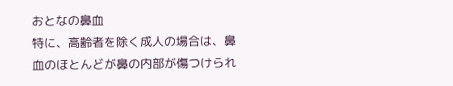おとなの鼻血
特に、高齢者を除く成人の場合は、鼻血のほとんどが鼻の内部が傷つけられ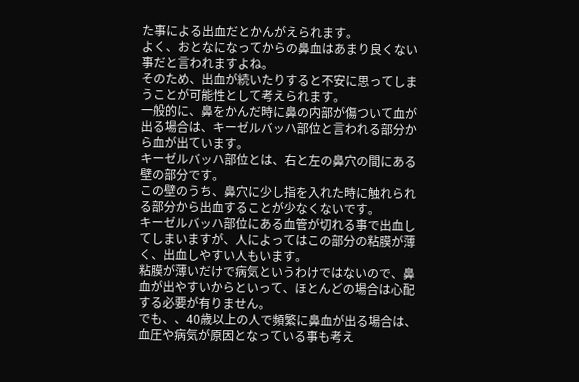た事による出血だとかんがえられます。
よく、おとなになってからの鼻血はあまり良くない事だと言われますよね。
そのため、出血が続いたりすると不安に思ってしまうことが可能性として考えられます。
一般的に、鼻をかんだ時に鼻の内部が傷ついて血が出る場合は、キーゼルバッハ部位と言われる部分から血が出ています。
キーゼルバッハ部位とは、右と左の鼻穴の間にある壁の部分です。
この壁のうち、鼻穴に少し指を入れた時に触れられる部分から出血することが少なくないです。
キーゼルバッハ部位にある血管が切れる事で出血してしまいますが、人によってはこの部分の粘膜が薄く、出血しやすい人もいます。
粘膜が薄いだけで病気というわけではないので、鼻血が出やすいからといって、ほとんどの場合は心配する必要が有りません。
でも、、40歳以上の人で頻繁に鼻血が出る場合は、血圧や病気が原因となっている事も考え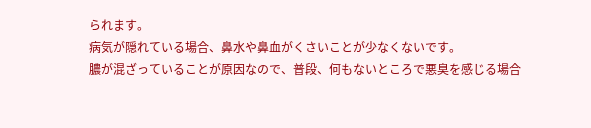られます。
病気が隠れている場合、鼻水や鼻血がくさいことが少なくないです。
膿が混ざっていることが原因なので、普段、何もないところで悪臭を感じる場合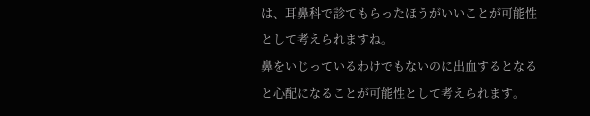は、耳鼻科で診てもらったほうがいいことが可能性として考えられますね。
鼻をいじっているわけでもないのに出血するとなると心配になることが可能性として考えられます。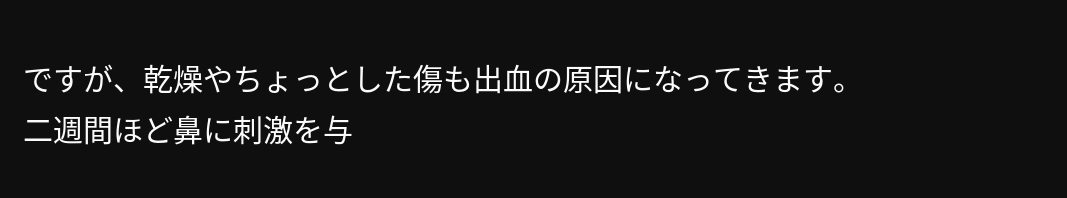ですが、乾燥やちょっとした傷も出血の原因になってきます。
二週間ほど鼻に刺激を与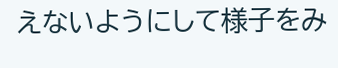えないようにして様子をみ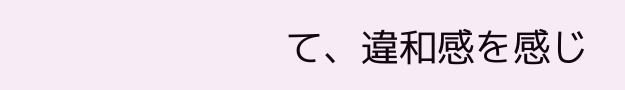て、違和感を感じ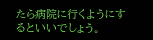たら病院に行くようにするといいでしょう。